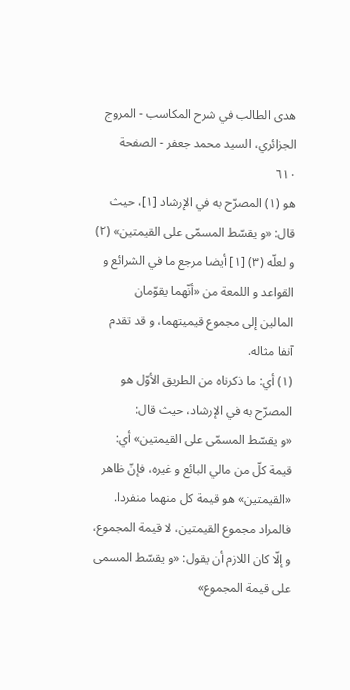هدى الطالب في شرح المكاسب - المروج الجزائري، السيد محمد جعفر - الصفحة ٦١٠
هو (١) المصرّح به في الإرشاد [١]، حيث قال: «و يقسّط المسمّى على القيمتين» (٢) و لعلّه (٣) [١] أيضا مرجع ما في الشرائع و القواعد و اللمعة من «أنّهما يقوّمان
المالين إلى مجموع قيميتهما، و قد تقدم آنفا مثاله.
(١) أي: ما ذكرناه من الطريق الأوّل هو المصرّح به في الإرشاد، حيث قال:
«و يقسّط المسمّى على القيمتين» أي: قيمة كلّ من مالي البائع و غيره، فإنّ ظاهر «القيمتين» هو قيمة كل منهما منفردا. فالمراد مجموع القيمتين، لا قيمة المجموع، و إلّا كان اللازم أن يقول: «و يقسّط المسمى على قيمة المجموع»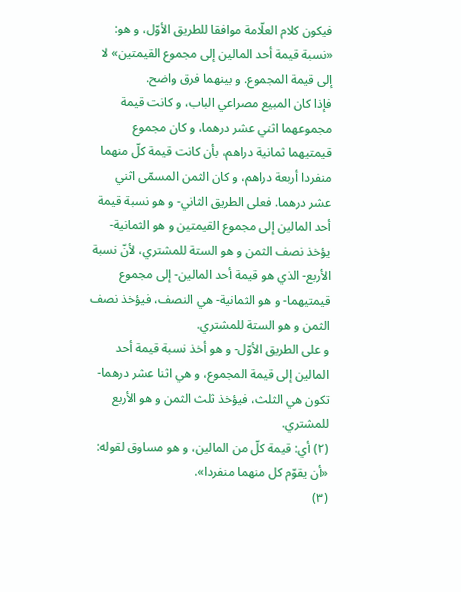فيكون كلام العلّامة موافقا للطريق الأوّل، و هو: «نسبة قيمة أحد المالين إلى مجموع القيمتين» لا إلى قيمة المجموع. و بينهما فرق واضح.
فإذا كان المبيع مصراعي الباب، و كانت قيمة مجموعهما اثني عشر درهما، و كان مجموع قيمتيهما ثمانية دراهم، بأن كانت قيمة كلّ منهما منفردا أربعة دراهم، و كان الثمن المسمّى اثني عشر درهما. فعلى الطريق الثاني- و هو نسبة قيمة أحد المالين إلى مجموع القيمتين و هو الثمانية- يؤخذ نصف الثمن و هو الستة للمشتري، لأنّ نسبة الأربع- الذي هو قيمة أحد المالين- إلى مجموع قيمتيهما- و هو الثمانية- هي النصف، فيؤخذ نصف الثمن و هو الستة للمشتري.
و على الطريق الأوّل- و هو أخذ نسبة قيمة أحد المالين إلى قيمة المجموع، و هي اثنا عشر درهما- تكون هي الثلث، فيؤخذ ثلث الثمن و هو الأربع للمشتري.
(٢) أي: قيمة كلّ من المالين، و هو مساوق لقوله: «أن يقوّم كل منهما منفردا».
(٣)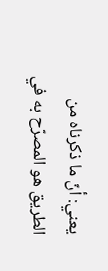يعني: أنّ ما ذكرناه من الطريق هو المصرّح به في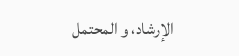الإرشاد، و المحتمل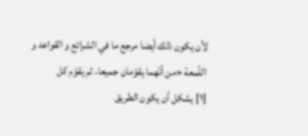لأن يكون ذلك أيضا مرجع ما في الشرائع و القواعد و اللّمعة «من أنّهما يقوّمان جميعا، ثم يقوّم كل
[١] يشكل أن يكون الطريق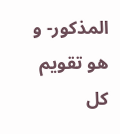المذكور- و هو تقويم كل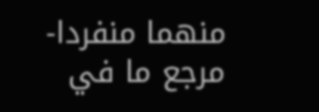منهما منفردا- مرجع ما في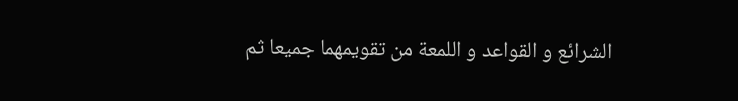الشرائع و القواعد و اللمعة من تقويمهما جميعا ثم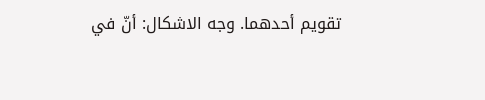تقويم أحدهما. وجه الاشكال: أنّ في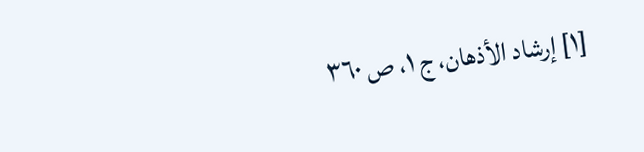[١] إرشاد الأذهان، ج ١، ص ٣٦٠